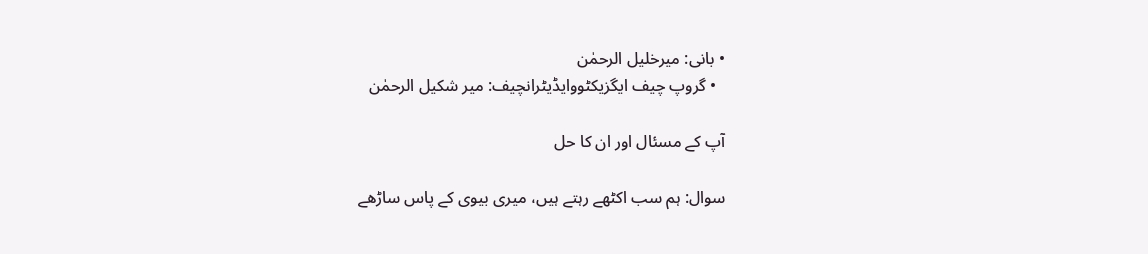• بانی: میرخلیل الرحمٰن
  • گروپ چیف ایگزیکٹووایڈیٹرانچیف: میر شکیل الرحمٰن

آپ کے مسئال اور ان کا حل

سوال: ہم سب اکٹھے رہتے ہیں، میری بیوی کے پاس ساڑھے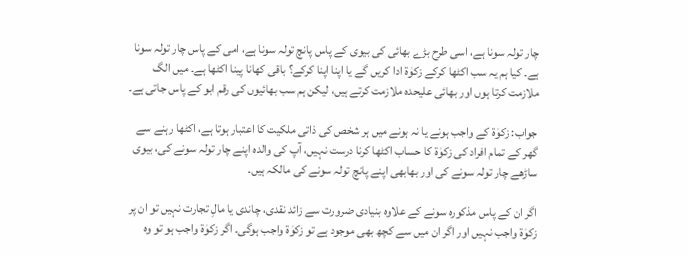چار تولہ سونا ہے، اسی طرح بڑے بھائی کی بیوی کے پاس پانچ تولہ سونا ہے، امی کے پاس چار تولہ سونا ہے۔ کیا ہم یہ سب اکٹھا کرکے زکوٰۃ ادا کریں گے یا اپنا اپنا کرکے؟ باقی کھانا پینا اکٹھا ہے۔ میں الگ ملازمت کرتا ہوں اور بھائی علیحدہ ملازمت کرتے ہیں، لیکن ہم سب بھائیوں کی رقم ابو کے پاس جاتی ہے۔

جواب: زکوٰۃ کے واجب ہونے یا نہ ہونے میں ہر شخص کی ذاتی ملکیت کا اعتبار ہوتا ہے، اکٹھا رہنے سے گھر کے تمام افراد کی زکوٰۃ کا حساب اکٹھا کرنا درست نہیں، آپ کی والدہ اپنے چار تولہ سونے کی، بیوی ساڑھے چار تولہ سونے کی اور بھابھی اپنے پانچ تولہ سونے کی مالکہ ہیں۔

اگر ان کے پاس مذکورہ سونے کے علاوہ بنیادی ضرورت سے زائد نقدی، چاندی یا مالِ تجارت نہیں تو ان پر زکوٰۃ واجب نہیں اور اگر ان میں سے کچھ بھی موجود ہے تو زکوٰۃ واجب ہوگی۔ اگر زکوٰۃ واجب ہو تو وہ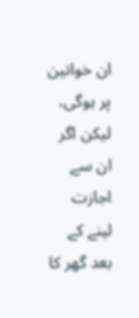ان خواتین پر ہوگی، لیکن اگر ان سے اجازت لینے کے بعد گھر کا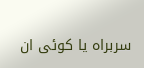سربراہ یا کوئی ان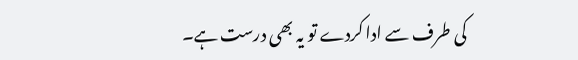کی طرف سے ادا کردے تو یہ بھی درست ہے۔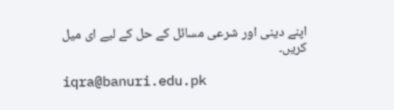اپنے دینی اور شرعی مسائل کے حل کے لیے ای میل کریں۔

iqra@banuri.edu.pk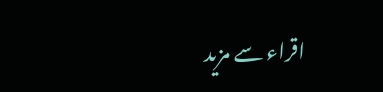اقراء سے مزید